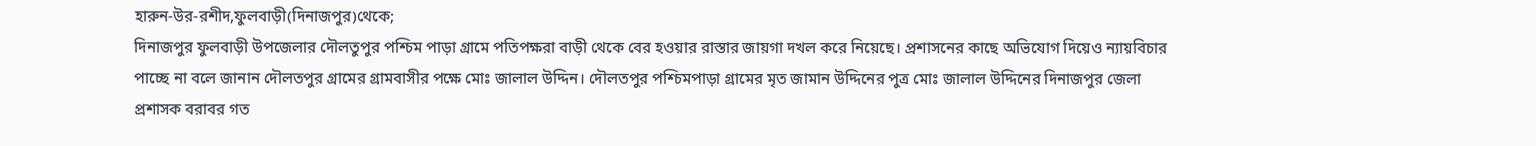হারুন-উর-রশীদ,ফুলবাড়ী(দিনাজপুর)থেকে;
দিনাজপুর ফুলবাড়ী উপজেলার দৌলতুপুর পশ্চিম পাড়া গ্রামে পতিপক্ষরা বাড়ী থেকে বের হওয়ার রাস্তার জায়গা দখল করে নিয়েছে। প্রশাসনের কাছে অভিযোগ দিয়েও ন্যায়বিচার পাচ্ছে না বলে জানান দৌলতপুর গ্রামের গ্রামবাসীর পক্ষে মোঃ জালাল উদ্দিন। দৌলতপুর পশ্চিমপাড়া গ্রামের মৃত জামান উদ্দিনের পুত্র মোঃ জালাল উদ্দিনের দিনাজপুর জেলা প্রশাসক বরাবর গত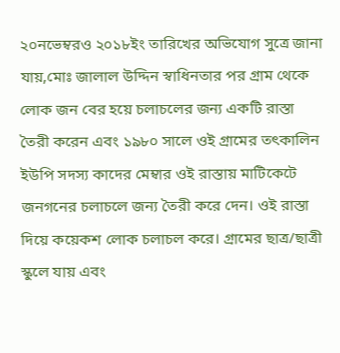২০নভেম্বরও ২০১৮ইং তারিখের অভিযোগ সুত্রে জানা যায়,মোঃ জালাল উদ্দিন স্বাধিনতার পর গ্রাম থেকে লোক জন বের হয়ে চলাচলের জন্য একটি রাস্তা তৈরী করেন এবং ১৯৮০ সালে ওই গ্রামের তৎকালিন ইউপি সদস্য কাদের মেম্বার ওই রাস্তায় মাটিকেটে জনগনের চলাচলে জন্য তৈরী করে দেন। ওই রাস্তা দিয়ে কয়েকশ লোক চলাচল করে। গ্রামের ছাত্র/ছাত্রী স্কুলে যায় এবং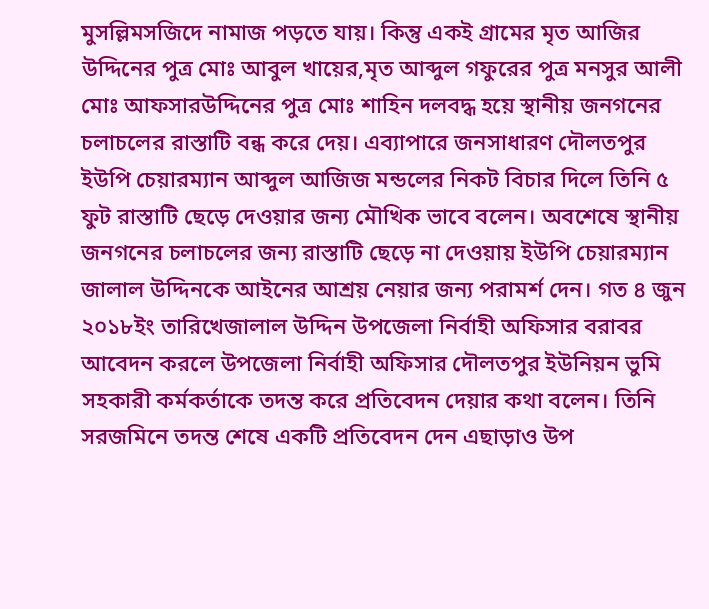মুসল্লিমসজিদে নামাজ পড়তে যায়। কিন্তু একই গ্রামের মৃত আজির উদ্দিনের পুত্র মোঃ আবুল খায়ের,মৃত আব্দুল গফুরের পুত্র মনসুর আলী মোঃ আফসারউদ্দিনের পুত্র মোঃ শাহিন দলবদ্ধ হয়ে স্থানীয় জনগনের চলাচলের রাস্তাটি বন্ধ করে দেয়। এব্যাপারে জনসাধারণ দৌলতপুর ইউপি চেয়ারম্যান আব্দুল আজিজ মন্ডলের নিকট বিচার দিলে তিনি ৫ ফুট রাস্তাটি ছেড়ে দেওয়ার জন্য মৌখিক ভাবে বলেন। অবশেষে স্থানীয় জনগনের চলাচলের জন্য রাস্তাটি ছেড়ে না দেওয়ায় ইউপি চেয়ারম্যান জালাল উদ্দিনকে আইনের আশ্রয় নেয়ার জন্য পরামর্শ দেন। গত ৪ জুন ২০১৮ইং তারিখেজালাল উদ্দিন উপজেলা নির্বাহী অফিসার বরাবর আবেদন করলে উপজেলা নির্বাহী অফিসার দৌলতপুর ইউনিয়ন ভুমি সহকারী কর্মকর্তাকে তদন্ত করে প্রতিবেদন দেয়ার কথা বলেন। তিনি সরজমিনে তদন্ত শেষে একটি প্রতিবেদন দেন এছাড়াও উপ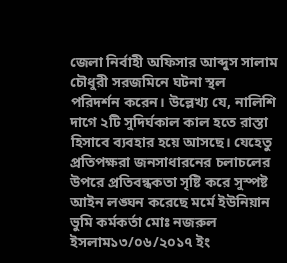জেলা নির্বাহী অফিসার আব্দুস সালাম চৌধুরী সরজমিনে ঘটনা স্থল পরিদর্শন করেন। উল্লেখ্য যে, নালিশি দাগে ২টি সুদির্ঘকাল কাল হতে রাস্তা হিসাবে ব্যবহার হয়ে আসছে। যেহেতু প্রতিপক্ষরা জনসাধারনের চলাচলের উপরে প্রতিবন্ধকতা সৃষ্টি করে সুস্পষ্ট আইন লঙ্ঘন করেছে মর্মে ইউনিয়ান ভুমি কর্মকর্তা মোঃ নজরুল ইসলাম১৩/০৬/২০১৭ ইং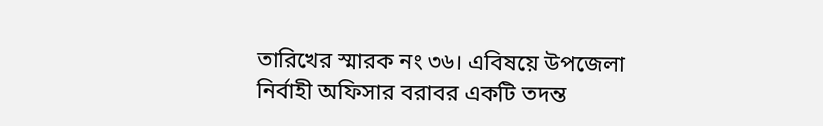তারিখের স্মারক নং ৩৬। এবিষয়ে উপজেলা নির্বাহী অফিসার বরাবর একটি তদন্ত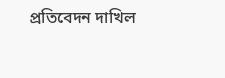প্রতিবেদন দাখিল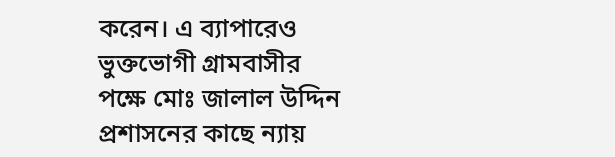করেন। এ ব্যাপারেও ভুক্তভোগী গ্রামবাসীর পক্ষে মোঃ জালাল উদ্দিন প্রশাসনের কাছে ন্যায়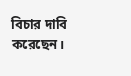বিচার দাবি করেছেন।